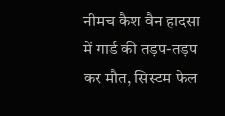नीमच कैश वैन हादसा में गार्ड की तड़प-तड़प कर मौत, सिस्टम फेल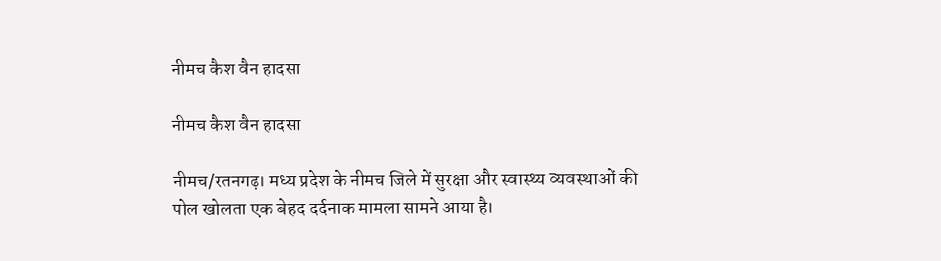नीमच कैश वैन हादसा

नीमच कैश वैन हादसा

नीमच/रतनगढ़। मध्य प्रदेश के नीमच जिले में सुरक्षा और स्वास्थ्य व्यवस्थाओं की पोल खोलता एक बेहद दर्दनाक मामला सामने आया है।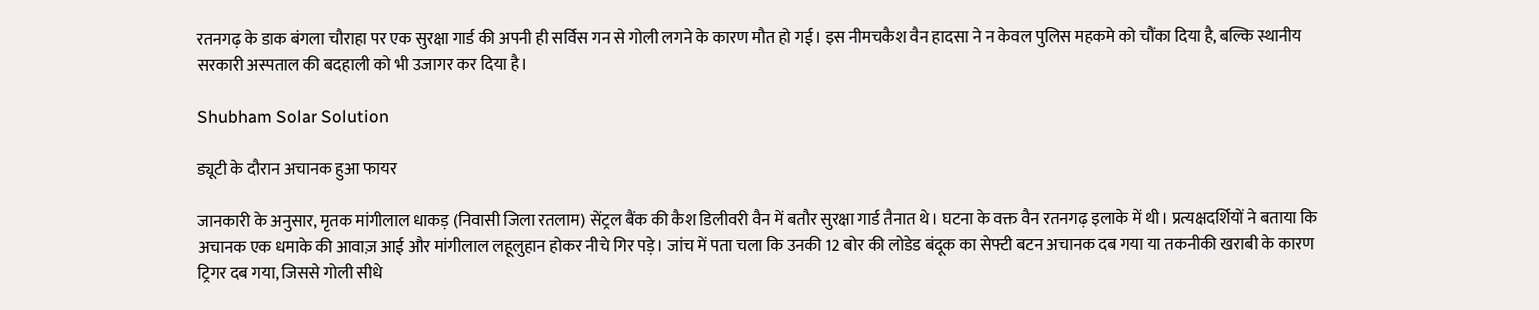रतनगढ़ के डाक बंगला चौराहा पर एक सुरक्षा गार्ड की अपनी ही सर्विस गन से गोली लगने के कारण मौत हो गई। इस नीमचकैश वैन हादसा ने न केवल पुलिस महकमे को चौंका दिया है, बल्कि स्थानीय सरकारी अस्पताल की बदहाली को भी उजागर कर दिया है।

Shubham Solar Solution

ड्यूटी के दौरान अचानक हुआ फायर

जानकारी के अनुसार, मृतक मांगीलाल धाकड़ (निवासी जिला रतलाम) सेंट्रल बैंक की कैश डिलीवरी वैन में बतौर सुरक्षा गार्ड तैनात थे। घटना के वक्त वैन रतनगढ़ इलाके में थी। प्रत्यक्षदर्शियों ने बताया कि अचानक एक धमाके की आवाज़ आई और मांगीलाल लहूलुहान होकर नीचे गिर पड़े। जांच में पता चला कि उनकी 12 बोर की लोडेड बंदूक का सेफ्टी बटन अचानक दब गया या तकनीकी खराबी के कारण ट्रिगर दब गया, जिससे गोली सीधे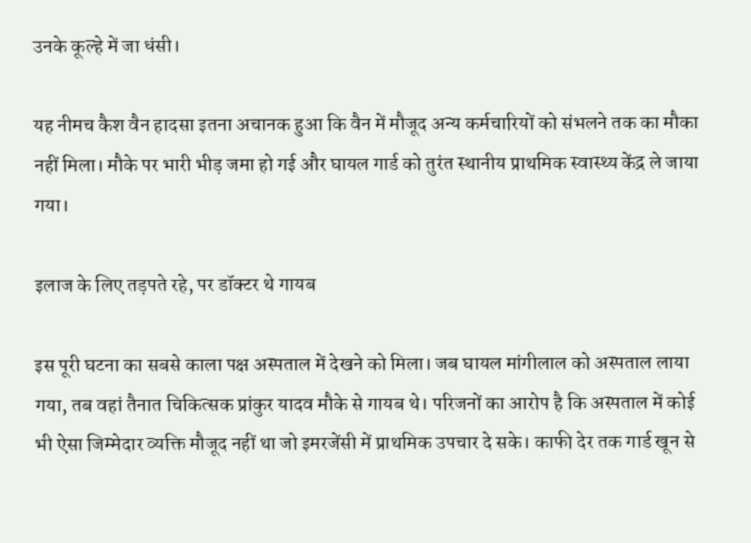उनके कूल्हे में जा धंसी।

यह नीमच कैश वैन हादसा इतना अचानक हुआ कि वैन में मौजूद अन्य कर्मचारियों को संभलने तक का मौका नहीं मिला। मौके पर भारी भीड़ जमा हो गई और घायल गार्ड को तुरंत स्थानीय प्राथमिक स्वास्थ्य केंद्र ले जाया गया।

इलाज के लिए तड़पते रहे, पर डॉक्टर थे गायब

इस पूरी घटना का सबसे काला पक्ष अस्पताल में देखने को मिला। जब घायल मांगीलाल को अस्पताल लाया गया, तब वहां तैनात चिकित्सक प्रांकुर यादव मौके से गायब थे। परिजनों का आरोप है कि अस्पताल में कोई भी ऐसा जिम्मेदार व्यक्ति मौजूद नहीं था जो इमरजेंसी में प्राथमिक उपचार दे सके। काफी देर तक गार्ड खून से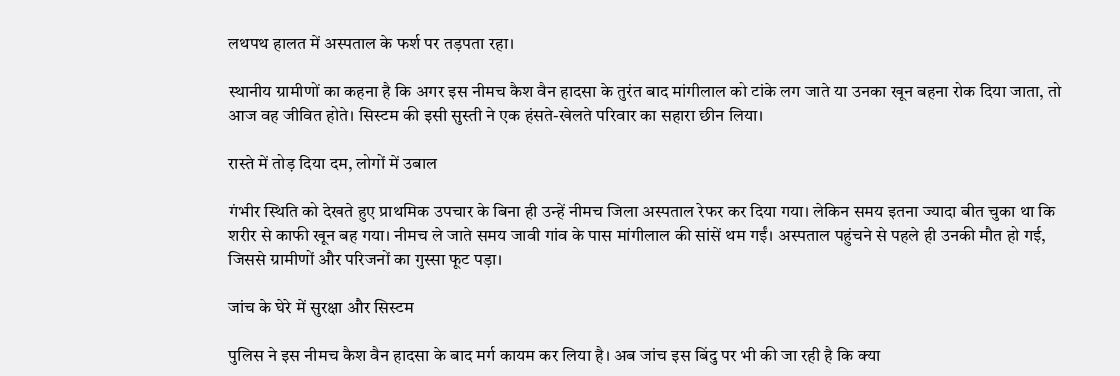लथपथ हालत में अस्पताल के फर्श पर तड़पता रहा।

स्थानीय ग्रामीणों का कहना है कि अगर इस नीमच कैश वैन हादसा के तुरंत बाद मांगीलाल को टांके लग जाते या उनका खून बहना रोक दिया जाता, तो आज वह जीवित होते। सिस्टम की इसी सुस्ती ने एक हंसते-खेलते परिवार का सहारा छीन लिया।

रास्ते में तोड़ दिया दम, लोगों में उबाल

गंभीर स्थिति को देखते हुए प्राथमिक उपचार के बिना ही उन्हें नीमच जिला अस्पताल रेफर कर दिया गया। लेकिन समय इतना ज्यादा बीत चुका था कि शरीर से काफी खून बह गया। नीमच ले जाते समय जावी गांव के पास मांगीलाल की सांसें थम गईं। अस्पताल पहुंचने से पहले ही उनकी मौत हो गई, जिससे ग्रामीणों और परिजनों का गुस्सा फूट पड़ा।

जांच के घेरे में सुरक्षा और सिस्टम

पुलिस ने इस नीमच कैश वैन हादसा के बाद मर्ग कायम कर लिया है। अब जांच इस बिंदु पर भी की जा रही है कि क्या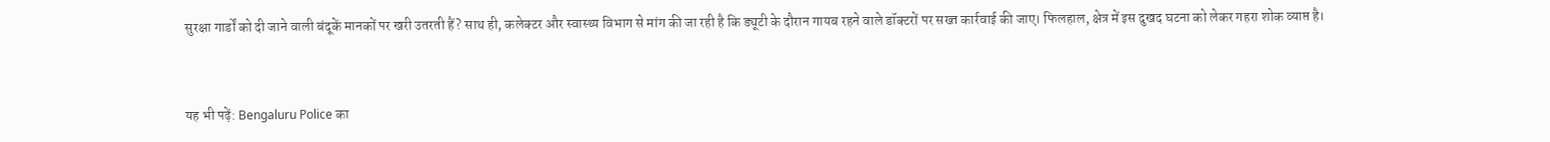सुरक्षा गार्डों को दी जाने वाली बंदूकें मानकों पर खरी उतरती हैं? साथ ही, कलेक्टर और स्वास्थ्य विभाग से मांग की जा रही है कि ड्यूटी के दौरान गायब रहने वाले डॉक्टरों पर सख्त कार्रवाई की जाए। फिलहाल, क्षेत्र में इस दुखद घटना को लेकर गहरा शोक व्याप्त है।


यह भी पढ़ें: Bengaluru Police का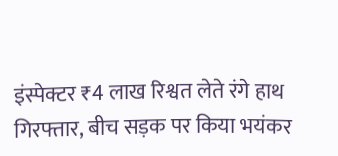इंस्पेक्टर ₹4 लाख रिश्वत लेते रंगे हाथ गिरफ्तार, बीच सड़क पर किया भयंकर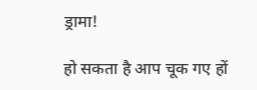ड्रामा!

हो सकता है आप चूक गए हों